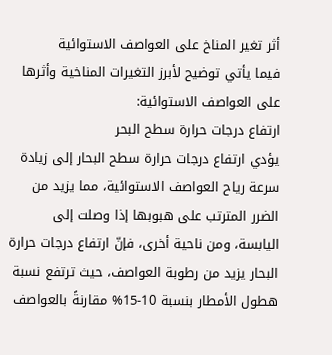أثر تغير المناخ على العواصف الاستوائية
فيما يأتي توضيح لأبرز التغيرات المناخية وأثرها على العواصف الاستوائية:
ارتفاع درجات حرارة سطح البحر
يؤدي ارتفاع درجات حرارة سطح البحار إلى زيادة سرعة رياح العواصف الاستوائية، مما يزيد من الضرر المترتب على هبوبها إذا وصلت إلى اليابسة، ومن ناحية أخرى، فإنّ ارتفاع درجات حرارة البحار يزيد من رطوبة العواصف، حيث ترتفع نسبة هطول الأمطار بنسبة 10-15% مقارنةً بالعواصف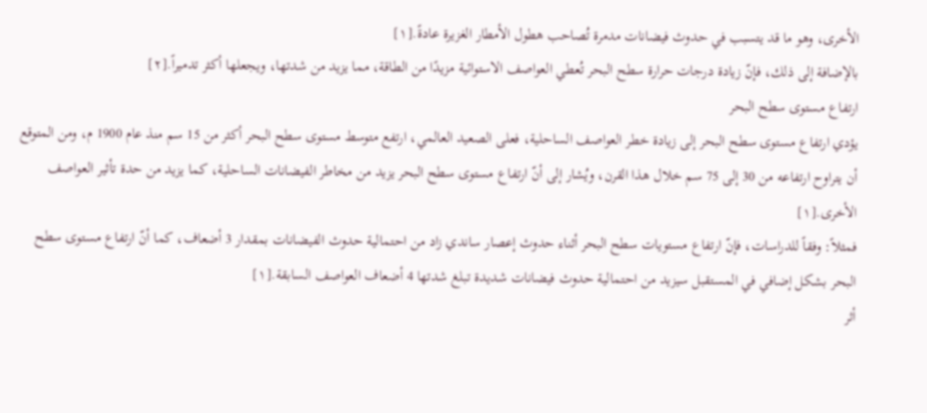الأخرى، وهو ما قد يتسبب في حدوث فيضانات مدمرة تُصاحب هطول الأمطار الغزيرة عادةً.[١]
بالإضافة إلى ذلك، فإنّ زيادة درجات حرارة سطح البحر تُعطي العواصف الاستوائية مزيدًا من الطاقة، مما يزيد من شدتها، ويجعلها أكثر تدميراً.[٢]
ارتفاع مستوى سطح البحر
يؤدي ارتفاع مستوى سطح البحر إلى زيادة خطر العواصف الساحلية، فعلى الصعيد العالمي، ارتفع متوسط مستوى سطح البحر أكثر من 15 سم منذ عام 1900 م، ومن المتوقع أن يتراوح ارتفاعه من 30 إلى 75 سم خلال هذا القرن، ويُشار إلى أنّ ارتفاع مستوى سطح البحر يزيد من مخاطر الفيضانات الساحلية، كما يزيد من حدة تأثير العواصف الأخرى.[١]
فمثلاً: وفقاً للدراسات، فإنّ ارتفاع مستويات سطح البحر أثناء حدوث إعصار ساندي زاد من احتمالية حدوث الفيضانات بمقدار 3 أضعاف، كما أنّ ارتفاع مستوى سطح البحر بشكل إضافي في المستقبل سيزيد من احتمالية حدوث فيضانات شديدة تبلغ شدتها 4 أضعاف العواصف السابقة.[١]
أثر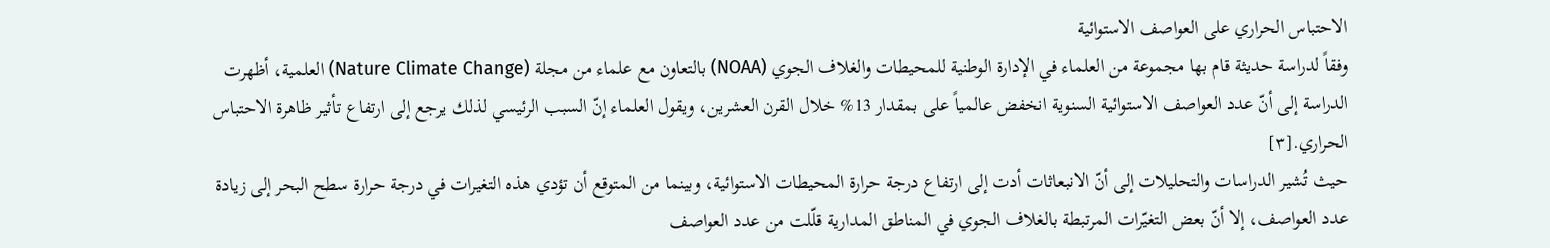الاحتباس الحراري على العواصف الاستوائية
وفقاً لدراسة حديثة قام بها مجموعة من العلماء في الإدارة الوطنية للمحيطات والغلاف الجوي (NOAA) بالتعاون مع علماء من مجلة (Nature Climate Change) العلمية، أظهرت الدراسة إلى أنّ عدد العواصف الاستوائية السنوية انخفض عالمياً على بمقدار 13% خلال القرن العشرين، ويقول العلماء إنّ السبب الرئيسي لذلك يرجع إلى ارتفاع تأثير ظاهرة الاحتباس الحراري.[٣]
حيث تُشير الدراسات والتحليلات إلى أنّ الانبعاثات أدت إلى ارتفاع درجة حرارة المحيطات الاستوائية، وبينما من المتوقع أن تؤدي هذه التغيرات في درجة حرارة سطح البحر إلى زيادة عدد العواصف، إلا أنّ بعض التغيّرات المرتبطة بالغلاف الجوي في المناطق المدارية قلّلت من عدد العواصف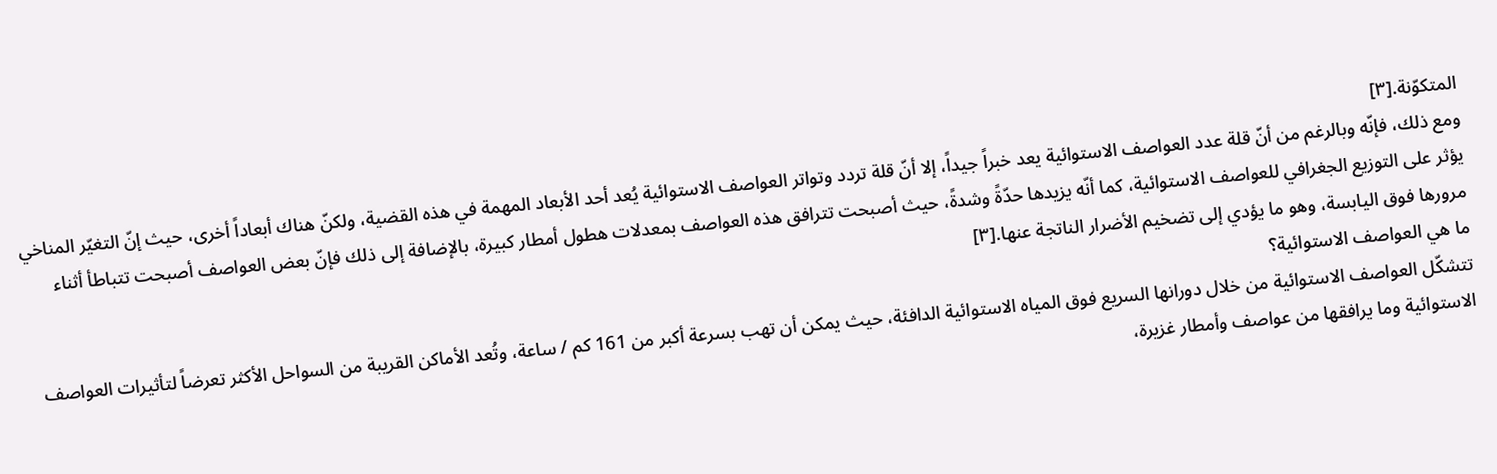المتكوّنة.[٣]
ومع ذلك، فإنّه وبالرغم من أنّ قلة عدد العواصف الاستوائية يعد خبراً جيداً، إلا أنّ قلة تردد وتواتر العواصف الاستوائية يُعد أحد الأبعاد المهمة في هذه القضية، ولكنّ هناك أبعاداً أخرى، حيث إنّ التغيّر المناخي يؤثر على التوزيع الجغرافي للعواصف الاستوائية، كما أنّه يزيدها حدّةً وشدةً، حيث أصبحت تترافق هذه العواصف بمعدلات هطول أمطار كبيرة، بالإضافة إلى ذلك فإنّ بعض العواصف أصبحت تتباطأ أثناء مرورها فوق اليابسة، وهو ما يؤدي إلى تضخيم الأضرار الناتجة عنها.[٣]
ما هي العواصف الاستوائية؟
تتشكّل العواصف الاستوائية من خلال دورانها السريع فوق المياه الاستوائية الدافئة، حيث يمكن أن تهب بسرعة أكبر من 161 كم / ساعة، وتُعد الأماكن القريبة من السواحل الأكثر تعرضاً لتأثيرات العواصف الاستوائية وما يرافقها من عواصف وأمطار غزيرة،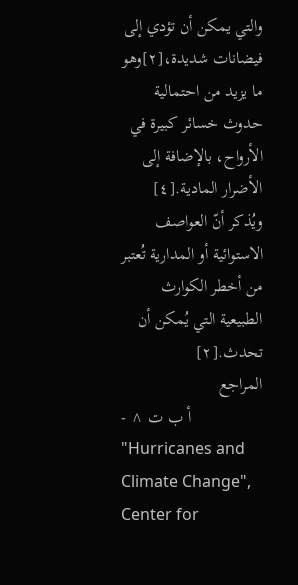والتي يمكن أن تؤدي إلى فيضانات شديدة،[٢]وهو ما يزيد من احتمالية حدوث خسائر كبيرة في الأرواح، بالإضافة إلى الأضرار المادية.[٤]
ويُذكر أنّ العواصف الاستوائية أو المدارية تُعتبر من أخطر الكوارث الطبيعية التي يُمكن أن تحدث.[٢]
المراجع
- ^ أ ب ت "Hurricanes and Climate Change", Center for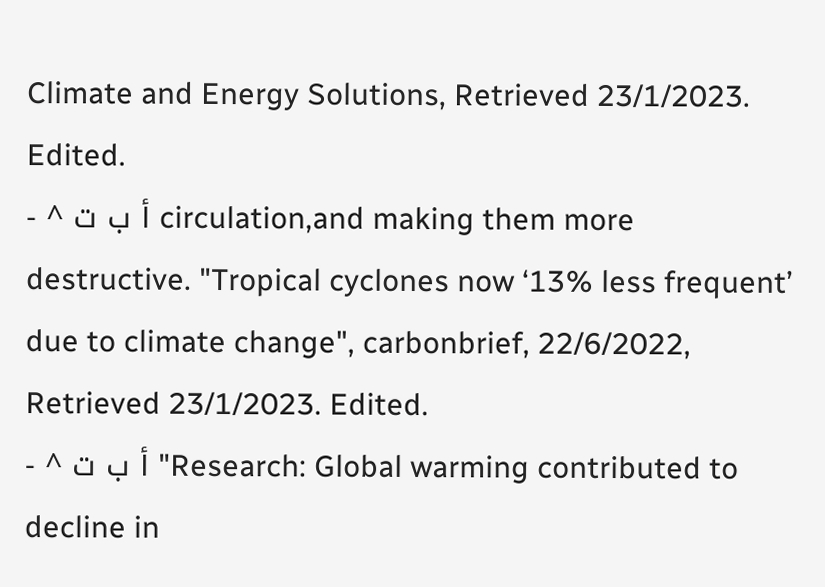Climate and Energy Solutions, Retrieved 23/1/2023. Edited.
- ^ أ ب ت circulation,and making them more destructive. "Tropical cyclones now ‘13% less frequent’ due to climate change", carbonbrief, 22/6/2022, Retrieved 23/1/2023. Edited.
- ^ أ ب ت "Research: Global warming contributed to decline in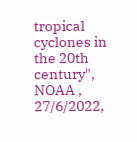tropical cyclones in the 20th century", NOAA , 27/6/2022,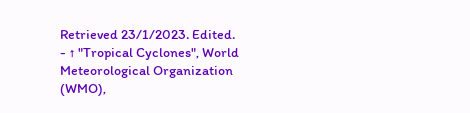Retrieved 23/1/2023. Edited.
- ↑ "Tropical Cyclones", World Meteorological Organization (WMO),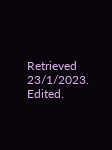Retrieved 23/1/2023. Edited.